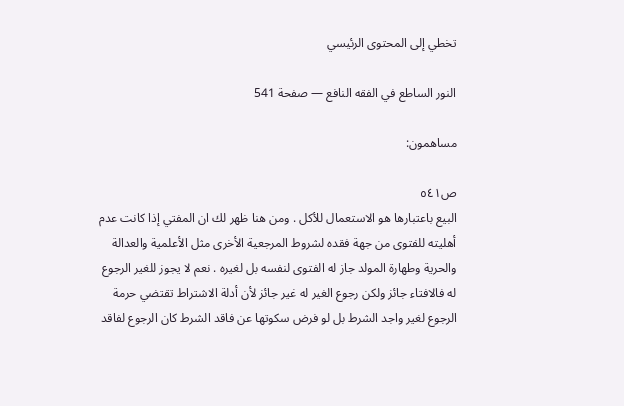تخطي إلى المحتوى الرئيسي

النور الساطع في الفقه النافع — صفحة 541

مساهمون:

ص٥٤١
البيع باعتبارها هو الاستعمال للأكل . ومن هنا ظهر لك ان المفتي إذا كانت عدم أهليته للفتوى من جهة فقده لشروط المرجعية الأخرى مثل الأعلمية والعدالة والحرية وطهارة المولد جاز له الفتوى لنفسه بل لغيره . نعم لا يجوز للغير الرجوع له فالافتاء جائز ولكن رجوع الغير له غير جائز لأن أدلة الاشتراط تقتضي حرمة الرجوع لغير واجد الشرط بل لو فرض سكوتها عن فاقد الشرط كان الرجوع لفاقد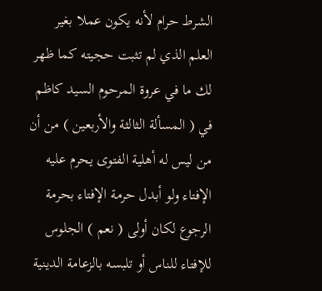الشرط حرام لأنه يكون عملا بغير العلم الذي لم تثبت حجيته كما ظهر لك ما في عروة المرحوم السيد كاظم في ( المسألة الثالثة والأربعين ) من أن من ليس له أهلية الفتوى يحرم عليه الإفتاء ولو أبدل حرمة الإفتاء بحرمة الرجوع لكان أولى ( نعم ) الجلوس للإفتاء للناس أو تلبسه بالزعامة الدينية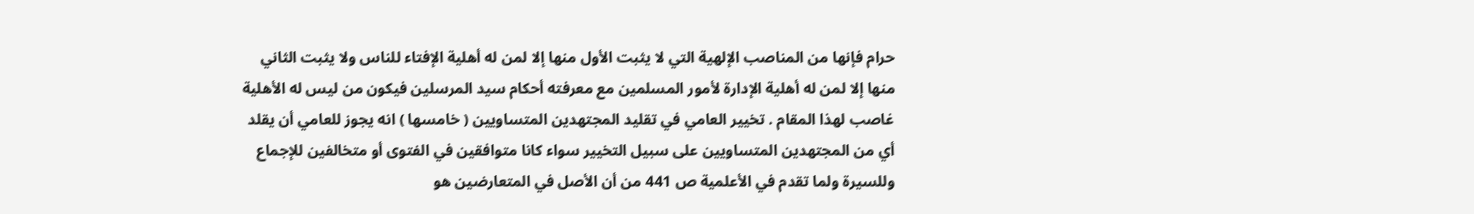حرام فإنها من المناصب الإلهية التي لا يثبت الأول منها إلا لمن له أهلية الإفتاء للناس ولا يثبت الثاني منها إلا لمن له أهلية الإدارة لأمور المسلمين مع معرفته أحكام سيد المرسلين فيكون من ليس له الأهلية غاصب لهذا المقام . تخيير العامي في تقليد المجتهدين المتساويين ( خامسها ) انه يجوز للعامي أن يقلد أي من المجتهدين المتساويين على سبيل التخيير سواء كانا متوافقين في الفتوى أو متخالفين للإجماع وللسيرة ولما تقدم في الأعلمية ص 441 من أن الأصل في المتعارضين هو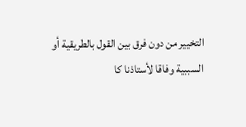التخيير من دون فرق بين القول بالطريقية أو السببية وفاقا لأستاذنا كا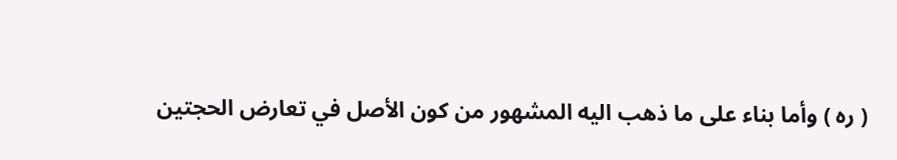( ره ) وأما بناء على ما ذهب اليه المشهور من كون الأصل في تعارض الحجتين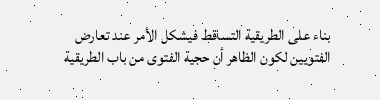بناء على الطريقية التساقط فيشكل الأمر عند تعارض الفتويين لكون الظاهر أن حجية الفتوى من باب الطريقية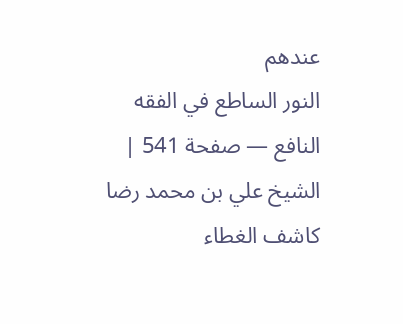عندهم
النور الساطع في الفقه النافع — صفحة 541 | الشيخ علي بن محمد رضا كاشف الغطاء